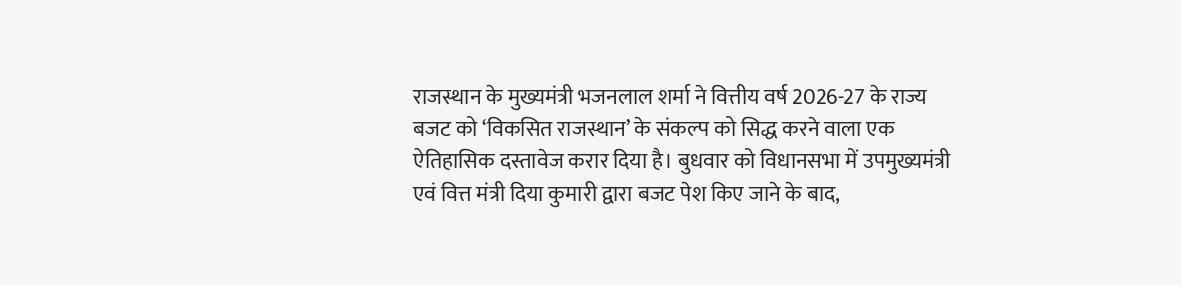राजस्थान के मुख्यमंत्री भजनलाल शर्मा ने वित्तीय वर्ष 2026-27 के राज्य बजट को ‘विकसित राजस्थान’ के संकल्प को सिद्ध करने वाला एक ऐतिहासिक दस्तावेज करार दिया है। बुधवार को विधानसभा में उपमुख्यमंत्री एवं वित्त मंत्री दिया कुमारी द्वारा बजट पेश किए जाने के बाद,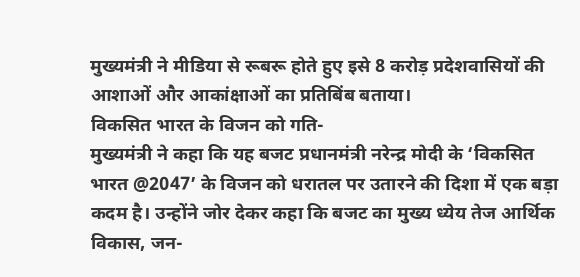मुख्यमंत्री ने मीडिया से रूबरू होते हुए इसे 8 करोड़ प्रदेशवासियों की आशाओं और आकांक्षाओं का प्रतिबिंब बताया।
विकसित भारत के विजन को गति-
मुख्यमंत्री ने कहा कि यह बजट प्रधानमंत्री नरेन्द्र मोदी के ‘विकसित भारत @2047’ के विजन को धरातल पर उतारने की दिशा में एक बड़ा कदम है। उन्होंने जोर देकर कहा कि बजट का मुख्य ध्येय तेज आर्थिक विकास, जन-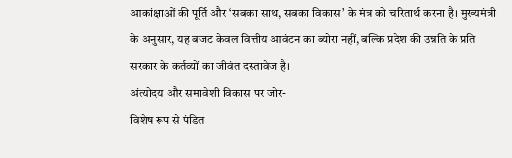आकांक्षाओं की पूर्ति और ‘सबका साथ, सबका विकास’ के मंत्र को चरितार्थ करना है। मुख्यमंत्री के अनुसार, यह बजट केवल वित्तीय आवंटन का ब्योरा नहीं, बल्कि प्रदेश की उन्नति के प्रति सरकार के कर्तव्यों का जीवंत दस्तावेज है।
अंत्योदय और समावेशी विकास पर जोर-
विशेष रूप से पंडित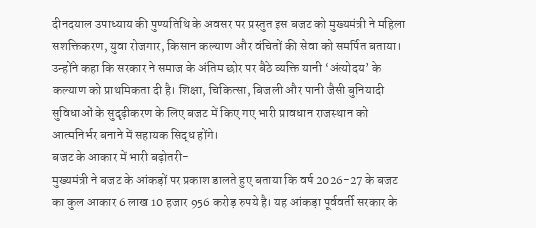दीनदयाल उपाध्याय की पुण्यतिथि के अवसर पर प्रस्तुत इस बजट को मुख्यमंत्री ने महिला सशक्तिकरण, युवा रोजगार, किसान कल्याण और वंचितों की सेवा को समर्पित बताया। उन्होंने कहा कि सरकार ने समाज के अंतिम छोर पर बैठे व्यक्ति यानी ‘अंत्योदय’ के कल्याण को प्राथमिकता दी है। शिक्षा, चिकित्सा, बिजली और पानी जैसी बुनियादी सुविधाओं के सुदृढ़ीकरण के लिए बजट में किए गए भारी प्रावधान राजस्थान को आत्मनिर्भर बनाने में सहायक सिद्ध होंगे।
बजट के आकार में भारी बढ़ोतरी-
मुख्यमंत्री ने बजट के आंकड़ों पर प्रकाश डालते हुए बताया कि वर्ष 2026-27 के बजट का कुल आकार 6 लाख 10 हजार 956 करोड़ रुपये है। यह आंकड़ा पूर्ववर्ती सरकार के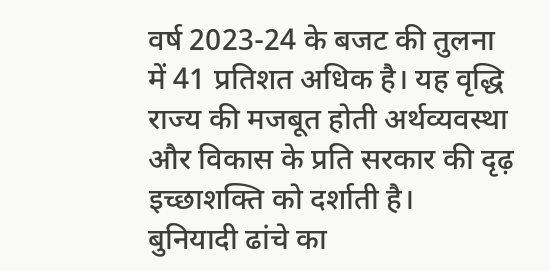वर्ष 2023-24 के बजट की तुलना में 41 प्रतिशत अधिक है। यह वृद्धि राज्य की मजबूत होती अर्थव्यवस्था और विकास के प्रति सरकार की दृढ़ इच्छाशक्ति को दर्शाती है।
बुनियादी ढांचे का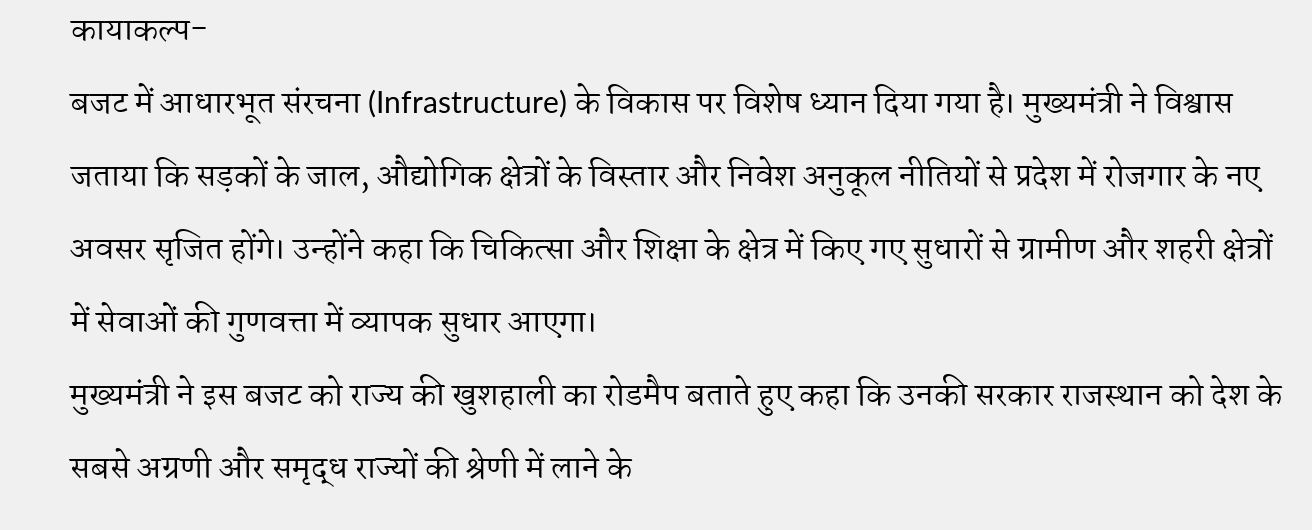कायाकल्प-
बजट में आधारभूत संरचना (Infrastructure) के विकास पर विशेष ध्यान दिया गया है। मुख्यमंत्री ने विश्वास जताया कि सड़कों के जाल, औद्योगिक क्षेत्रों के विस्तार और निवेश अनुकूल नीतियों से प्रदेश में रोजगार के नए अवसर सृजित होंगे। उन्होंने कहा कि चिकित्सा और शिक्षा के क्षेत्र में किए गए सुधारों से ग्रामीण और शहरी क्षेत्रों में सेवाओं की गुणवत्ता में व्यापक सुधार आएगा।
मुख्यमंत्री ने इस बजट को राज्य की खुशहाली का रोडमैप बताते हुए कहा कि उनकी सरकार राजस्थान को देश के सबसे अग्रणी और समृद्ध राज्यों की श्रेणी में लाने के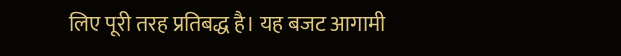लिए पूरी तरह प्रतिबद्ध है। यह बजट आगामी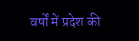वर्षों में प्रदेश की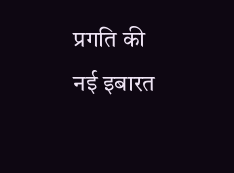प्रगति की नई इबारत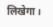लिखेगा।